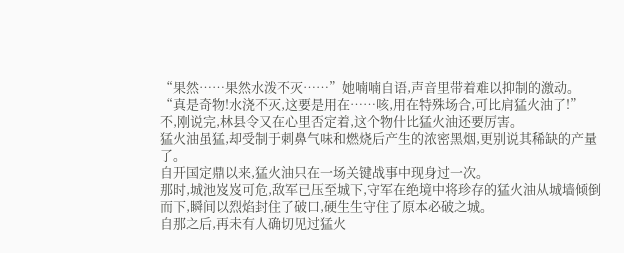“果然……果然水泼不灭……”她喃喃自语,声音里带着难以抑制的激动。
“真是奇物!水浇不灭,这要是用在……咳,用在特殊场合,可比肩猛火油了!”
不,刚说完,林县令又在心里否定着,这个物什比猛火油还要厉害。
猛火油虽猛,却受制于刺鼻气味和燃烧后产生的浓密黑烟,更别说其稀缺的产量了。
自开国定鼎以来,猛火油只在一场关键战事中现身过一次。
那时,城池岌岌可危,敌军已压至城下,守军在绝境中将珍存的猛火油从城墙倾倒而下,瞬间以烈焰封住了破口,硬生生守住了原本必破之城。
自那之后,再未有人确切见过猛火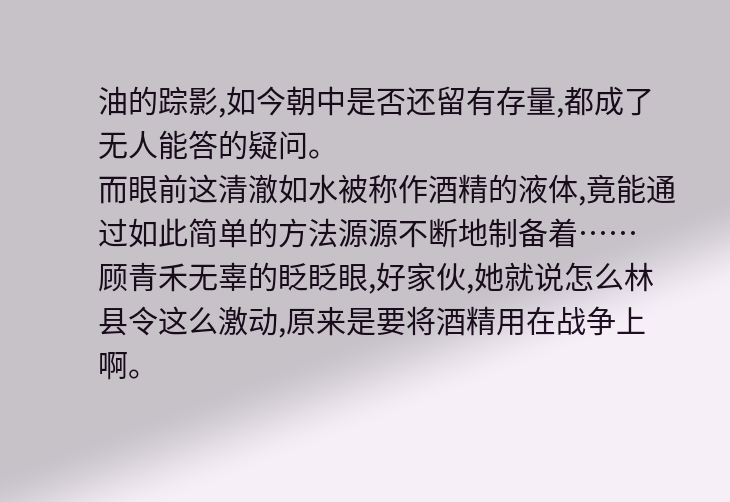油的踪影,如今朝中是否还留有存量,都成了无人能答的疑问。
而眼前这清澈如水被称作酒精的液体,竟能通过如此简单的方法源源不断地制备着……
顾青禾无辜的眨眨眼,好家伙,她就说怎么林县令这么激动,原来是要将酒精用在战争上啊。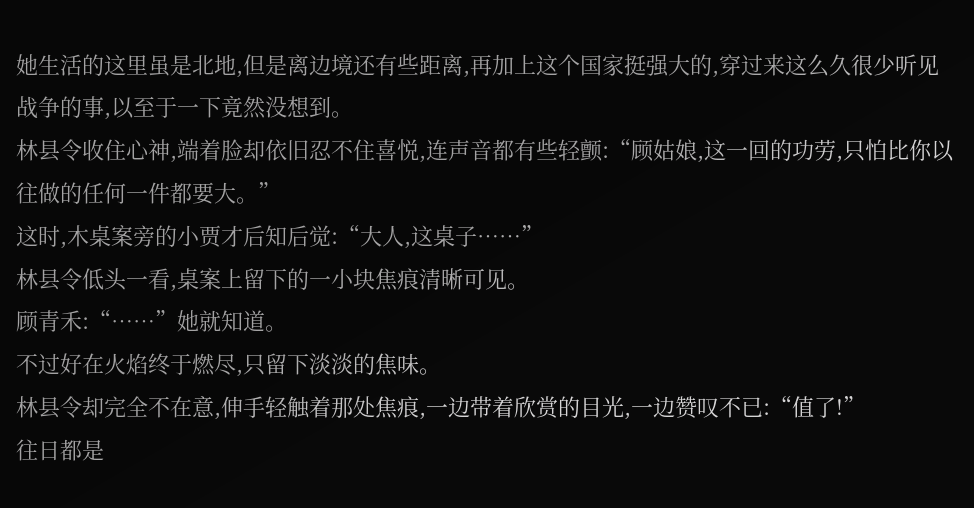她生活的这里虽是北地,但是离边境还有些距离,再加上这个国家挺强大的,穿过来这么久很少听见战争的事,以至于一下竟然没想到。
林县令收住心神,端着脸却依旧忍不住喜悦,连声音都有些轻颤:“顾姑娘,这一回的功劳,只怕比你以往做的任何一件都要大。”
这时,木桌案旁的小贾才后知后觉:“大人,这桌子……”
林县令低头一看,桌案上留下的一小块焦痕清晰可见。
顾青禾:“……”她就知道。
不过好在火焰终于燃尽,只留下淡淡的焦味。
林县令却完全不在意,伸手轻触着那处焦痕,一边带着欣赏的目光,一边赞叹不已:“值了!”
往日都是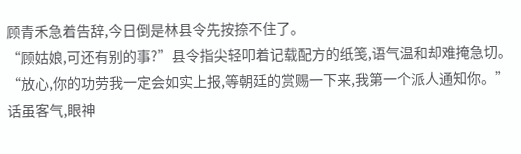顾青禾急着告辞,今日倒是林县令先按捺不住了。
“顾姑娘,可还有别的事?”县令指尖轻叩着记载配方的纸笺,语气温和却难掩急切。
“放心,你的功劳我一定会如实上报,等朝廷的赏赐一下来,我第一个派人通知你。”话虽客气,眼神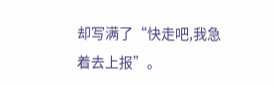却写满了“快走吧,我急着去上报”。